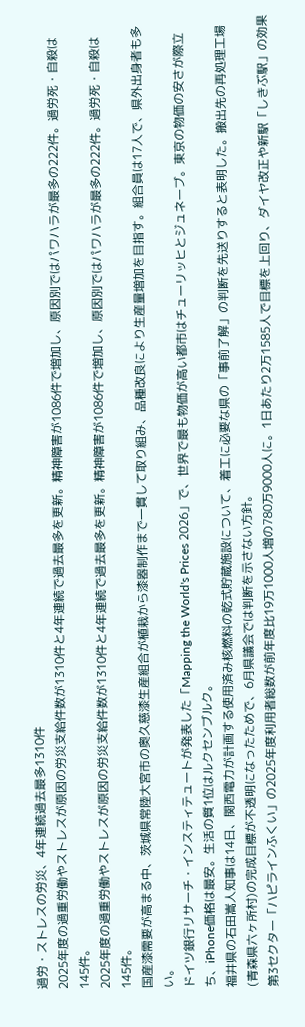過労・ストレスの労災、4年連続過去最多1310件
2025年度の過重労働やストレスが原因の労災支給件数が1310件と4年連続で過去最多を更新。精神障害が1086件で増加し、原因別ではパワハラが最多の222件。過労死・自殺は145件。
2025年度の過重労働やストレスが原因の労災支給件数が1310件と4年連続で過去最多を更新。精神障害が1086件で増加し、原因別ではパワハラが最多の222件。過労死・自殺は145件。
国産漆需要が高まる中、茨城県常陸大宮市の奥久慈漆生産組合が植栽から漆器制作まで一貫して取り組み、品種改良により生産量増加を目指す。組合員は17人で、県外出身者も多い。
ドイツ銀行リサーチ・インスティテュートが発表した「Mapping the World's Prices 2026」で、世界で最も物価が高い都市はチューリッヒとジュネーブ。東京の物価の安さが際立ち、iPhone価格は最安。生活の質1位はルクセンブルク。
福井県の石田嵩人知事は14日、関西電力が計画する使用済み核燃料の乾式貯蔵施設について、着工に必要な県の「事前了解」の判断を先送りすると表明した。搬出先の再処理工場(青森県六ヶ所村)の完成目標が不透明になったためで、6月県議会では判断を示さない方針。
第3セクター「ハピラインふくい」の2025年度利用者総数が前年度比19万1000人増の780万9000人に。1日あたり2万1585人で目標を上回り、ダイヤ改正や新駅「しきぶ駅」の効果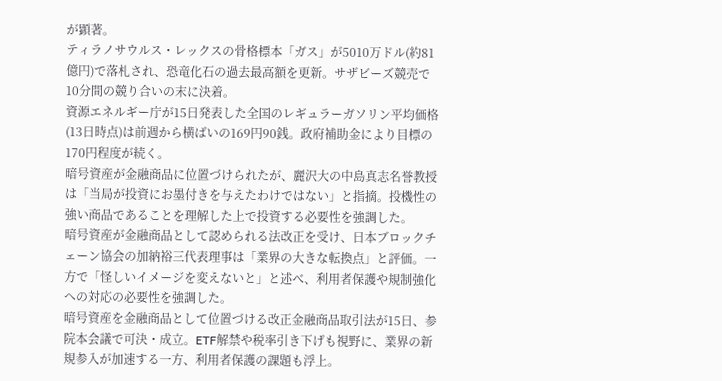が顕著。
ティラノサウルス・レックスの骨格標本「ガス」が5010万ドル(約81億円)で落札され、恐竜化石の過去最高額を更新。サザビーズ競売で10分間の競り合いの末に決着。
資源エネルギー庁が15日発表した全国のレギュラーガソリン平均価格(13日時点)は前週から横ばいの169円90銭。政府補助金により目標の170円程度が続く。
暗号資産が金融商品に位置づけられたが、麗沢大の中島真志名誉教授は「当局が投資にお墨付きを与えたわけではない」と指摘。投機性の強い商品であることを理解した上で投資する必要性を強調した。
暗号資産が金融商品として認められる法改正を受け、日本ブロックチェーン協会の加納裕三代表理事は「業界の大きな転換点」と評価。一方で「怪しいイメージを変えないと」と述べ、利用者保護や規制強化への対応の必要性を強調した。
暗号資産を金融商品として位置づける改正金融商品取引法が15日、参院本会議で可決・成立。ETF解禁や税率引き下げも視野に、業界の新規参入が加速する一方、利用者保護の課題も浮上。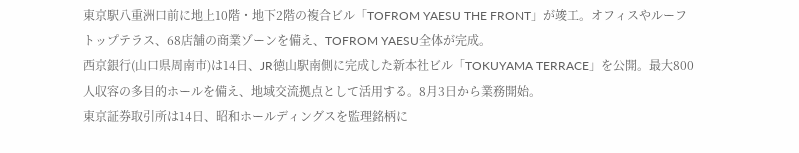東京駅八重洲口前に地上10階・地下2階の複合ビル「TOFROM YAESU THE FRONT」が竣工。オフィスやルーフトップテラス、68店舗の商業ゾーンを備え、TOFROM YAESU全体が完成。
西京銀行(山口県周南市)は14日、JR徳山駅南側に完成した新本社ビル「TOKUYAMA TERRACE」を公開。最大800人収容の多目的ホールを備え、地域交流拠点として活用する。8月3日から業務開始。
東京証券取引所は14日、昭和ホールディングスを監理銘柄に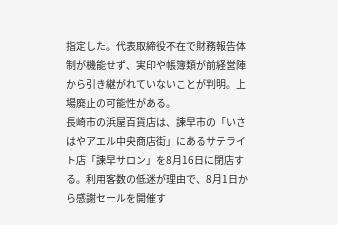指定した。代表取締役不在で財務報告体制が機能せず、実印や帳簿類が前経営陣から引き継がれていないことが判明。上場廃止の可能性がある。
長崎市の浜屋百貨店は、諫早市の「いさはやアエル中央商店街」にあるサテライト店「諫早サロン」を8月16日に閉店する。利用客数の低迷が理由で、8月1日から感謝セールを開催す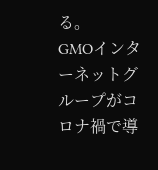る。
GMOインターネットグループがコロナ禍で導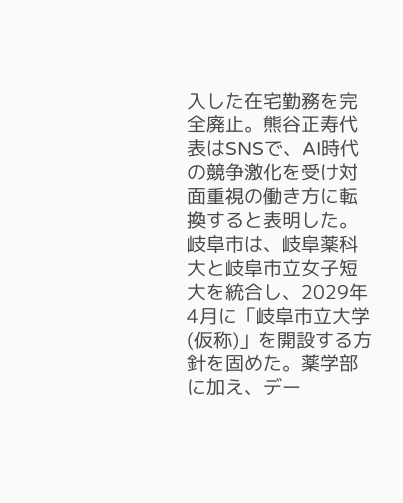入した在宅勤務を完全廃止。熊谷正寿代表はSNSで、AI時代の競争激化を受け対面重視の働き方に転換すると表明した。
岐阜市は、岐阜薬科大と岐阜市立女子短大を統合し、2029年4月に「岐阜市立大学(仮称)」を開設する方針を固めた。薬学部に加え、デー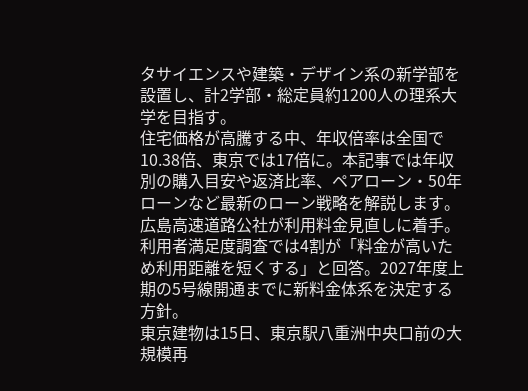タサイエンスや建築・デザイン系の新学部を設置し、計2学部・総定員約1200人の理系大学を目指す。
住宅価格が高騰する中、年収倍率は全国で10.38倍、東京では17倍に。本記事では年収別の購入目安や返済比率、ペアローン・50年ローンなど最新のローン戦略を解説します。
広島高速道路公社が利用料金見直しに着手。利用者満足度調査では4割が「料金が高いため利用距離を短くする」と回答。2027年度上期の5号線開通までに新料金体系を決定する方針。
東京建物は15日、東京駅八重洲中央口前の大規模再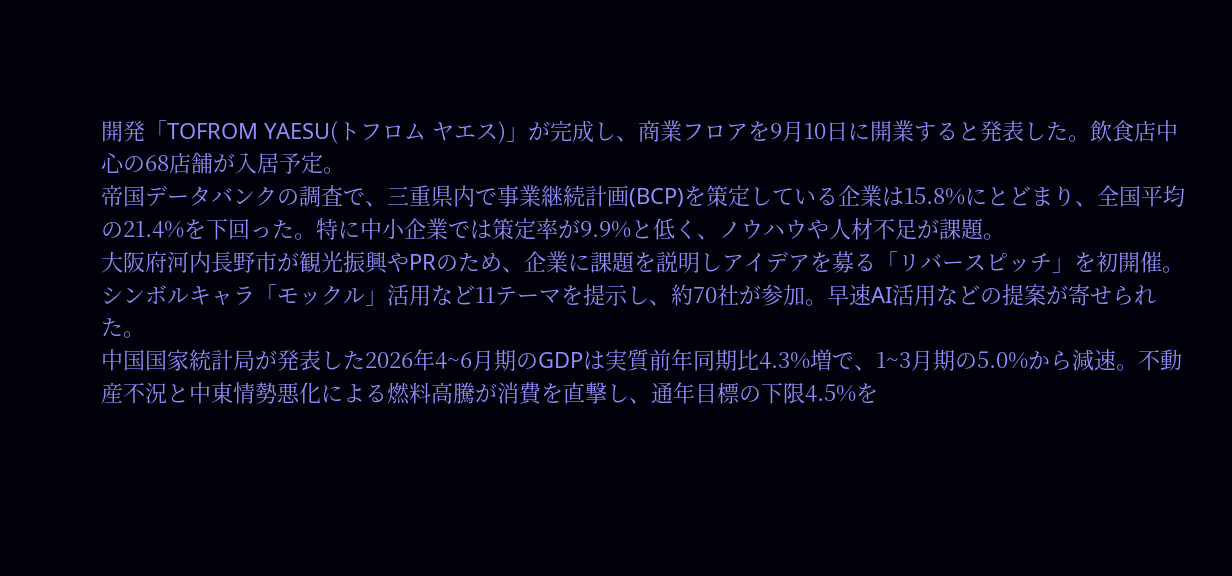開発「TOFROM YAESU(トフロム ヤエス)」が完成し、商業フロアを9月10日に開業すると発表した。飲食店中心の68店舗が入居予定。
帝国データバンクの調査で、三重県内で事業継続計画(BCP)を策定している企業は15.8%にとどまり、全国平均の21.4%を下回った。特に中小企業では策定率が9.9%と低く、ノウハウや人材不足が課題。
大阪府河内長野市が観光振興やPRのため、企業に課題を説明しアイデアを募る「リバースピッチ」を初開催。シンボルキャラ「モックル」活用など11テーマを提示し、約70社が参加。早速AI活用などの提案が寄せられた。
中国国家統計局が発表した2026年4~6月期のGDPは実質前年同期比4.3%増で、1~3月期の5.0%から減速。不動産不況と中東情勢悪化による燃料高騰が消費を直撃し、通年目標の下限4.5%を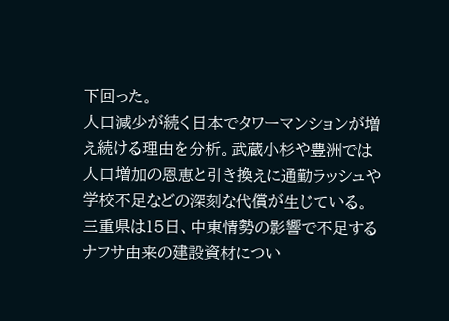下回った。
人口減少が続く日本でタワーマンションが増え続ける理由を分析。武蔵小杉や豊洲では人口増加の恩恵と引き換えに通勤ラッシュや学校不足などの深刻な代償が生じている。
三重県は15日、中東情勢の影響で不足するナフサ由来の建設資材につい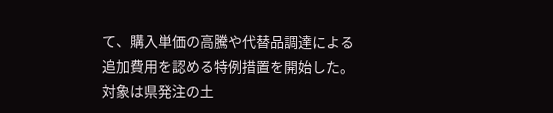て、購入単価の高騰や代替品調達による追加費用を認める特例措置を開始した。対象は県発注の土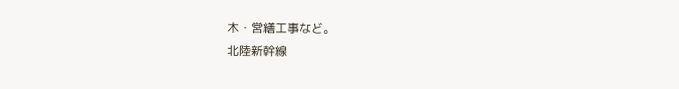木・営繕工事など。
北陸新幹線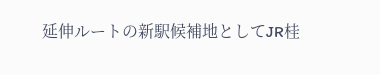延伸ルートの新駅候補地としてJR桂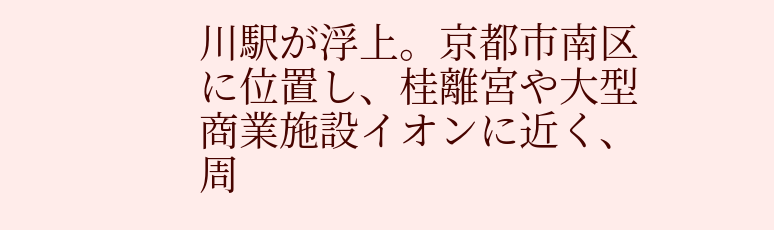川駅が浮上。京都市南区に位置し、桂離宮や大型商業施設イオンに近く、周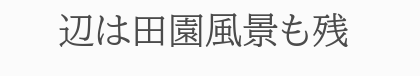辺は田園風景も残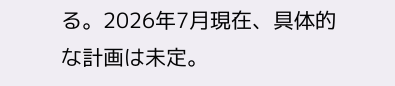る。2026年7月現在、具体的な計画は未定。